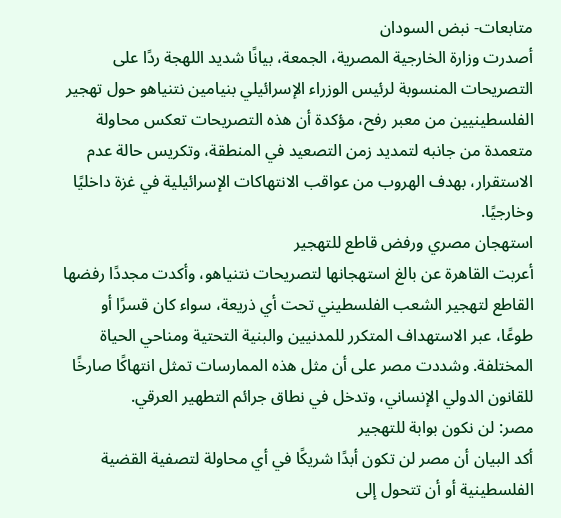متابعات- نبض السودان
أصدرت وزارة الخارجية المصرية، الجمعة، بيانًا شديد اللهجة ردًا على التصريحات المنسوبة لرئيس الوزراء الإسرائيلي بنيامين نتنياهو حول تهجير الفلسطينيين من معبر رفح، مؤكدة أن هذه التصريحات تعكس محاولة متعمدة من جانبه لتمديد زمن التصعيد في المنطقة، وتكريس حالة عدم الاستقرار، بهدف الهروب من عواقب الانتهاكات الإسرائيلية في غزة داخليًا وخارجيًا.
استهجان مصري ورفض قاطع للتهجير
أعربت القاهرة عن بالغ استهجانها لتصريحات نتنياهو، وأكدت مجددًا رفضها القاطع لتهجير الشعب الفلسطيني تحت أي ذريعة، سواء كان قسرًا أو طوعًا، عبر الاستهداف المتكرر للمدنيين والبنية التحتية ومناحي الحياة المختلفة. وشددت مصر على أن مثل هذه الممارسات تمثل انتهاكًا صارخًا للقانون الدولي الإنساني، وتدخل في نطاق جرائم التطهير العرقي.
مصر: لن نكون بوابة للتهجير
أكد البيان أن مصر لن تكون أبدًا شريكًا في أي محاولة لتصفية القضية الفلسطينية أو أن تتحول إلى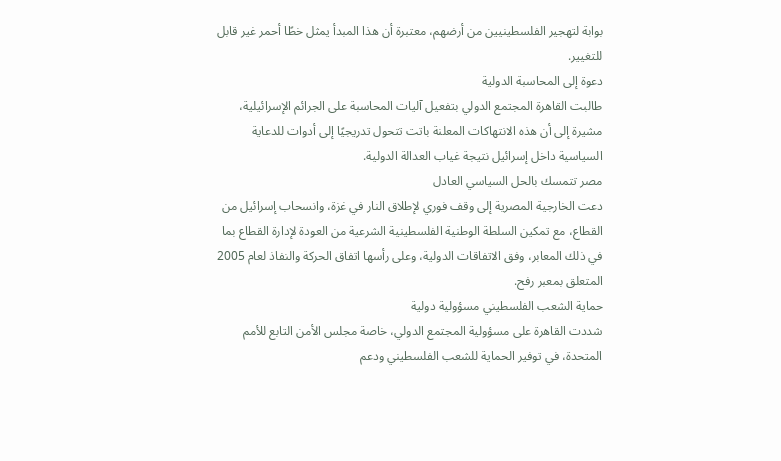بوابة لتهجير الفلسطينيين من أرضهم، معتبرة أن هذا المبدأ يمثل خطًا أحمر غير قابل للتغيير.
دعوة إلى المحاسبة الدولية
طالبت القاهرة المجتمع الدولي بتفعيل آليات المحاسبة على الجرائم الإسرائيلية، مشيرة إلى أن هذه الانتهاكات المعلنة باتت تتحول تدريجيًا إلى أدوات للدعاية السياسية داخل إسرائيل نتيجة غياب العدالة الدولية.
مصر تتمسك بالحل السياسي العادل
دعت الخارجية المصرية إلى وقف فوري لإطلاق النار في غزة، وانسحاب إسرائيل من القطاع، مع تمكين السلطة الوطنية الفلسطينية الشرعية من العودة لإدارة القطاع بما في ذلك المعابر، وفق الاتفاقات الدولية، وعلى رأسها اتفاق الحركة والنفاذ لعام 2005 المتعلق بمعبر رفح.
حماية الشعب الفلسطيني مسؤولية دولية
شددت القاهرة على مسؤولية المجتمع الدولي، خاصة مجلس الأمن التابع للأمم المتحدة، في توفير الحماية للشعب الفلسطيني ودعم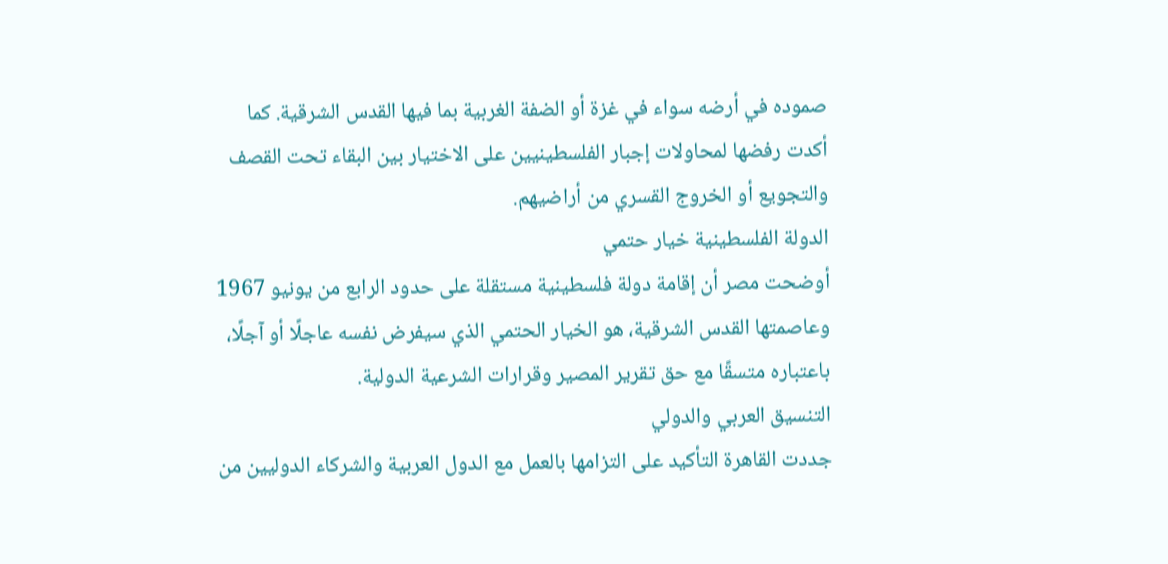صموده في أرضه سواء في غزة أو الضفة الغربية بما فيها القدس الشرقية. كما أكدت رفضها لمحاولات إجبار الفلسطينيين على الاختيار بين البقاء تحت القصف والتجويع أو الخروج القسري من أراضيهم.
الدولة الفلسطينية خيار حتمي
أوضحت مصر أن إقامة دولة فلسطينية مستقلة على حدود الرابع من يونيو 1967 وعاصمتها القدس الشرقية، هو الخيار الحتمي الذي سيفرض نفسه عاجلًا أو آجلًا، باعتباره متسقًا مع حق تقرير المصير وقرارات الشرعية الدولية.
التنسيق العربي والدولي
جددت القاهرة التأكيد على التزامها بالعمل مع الدول العربية والشركاء الدوليين من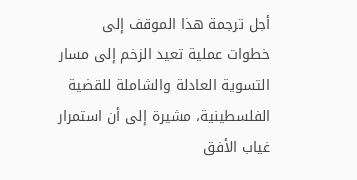أجل ترجمة هذا الموقف إلى خطوات عملية تعيد الزخم إلى مسار التسوية العادلة والشاملة للقضية الفلسطينية، مشيرة إلى أن استمرار غياب الأفق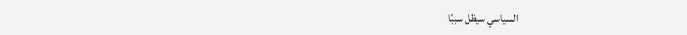السياسي سيظل سببًا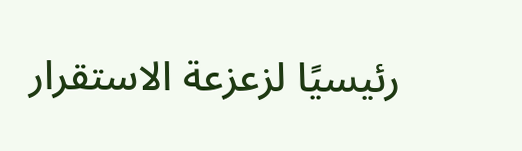رئيسيًا لزعزعة الاستقرار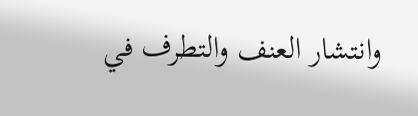وانتشار العنف والتطرف في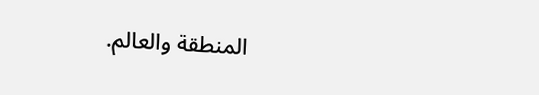المنطقة والعالم.